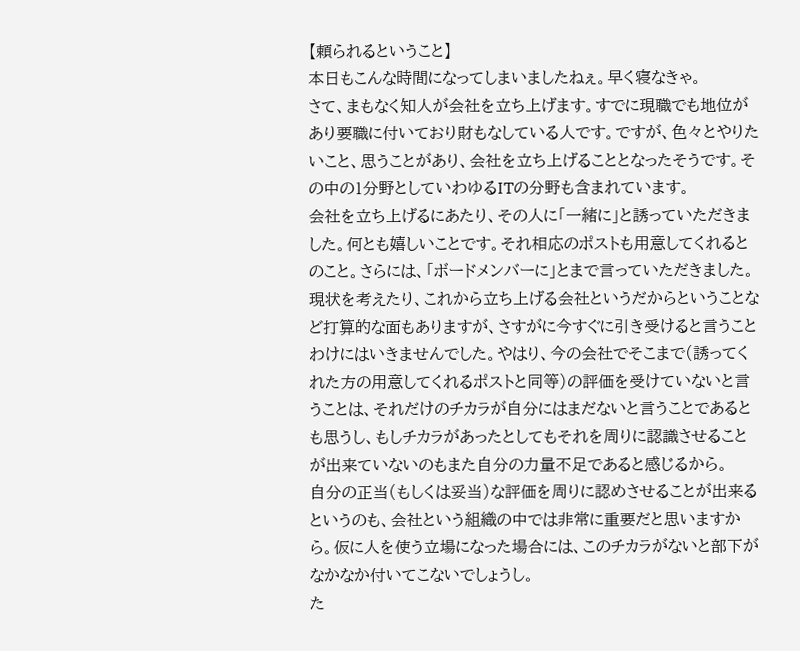【頼られるということ】
本日もこんな時間になってしまいましたねぇ。早く寝なきゃ。
さて、まもなく知人が会社を立ち上げます。すでに現職でも地位があり要職に付いており財もなしている人です。ですが、色々とやりたいこと、思うことがあり、会社を立ち上げることとなったそうです。その中の1分野としていわゆるITの分野も含まれています。
会社を立ち上げるにあたり、その人に「一緒に」と誘っていただきました。何とも嬉しいことです。それ相応のポストも用意してくれるとのこと。さらには、「ボードメンバーに」とまで言っていただきました。
現状を考えたり、これから立ち上げる会社というだからということなど打算的な面もありますが、さすがに今すぐに引き受けると言うことわけにはいきませんでした。やはり、今の会社でそこまで(誘ってくれた方の用意してくれるポストと同等)の評価を受けていないと言うことは、それだけのチカラが自分にはまだないと言うことであるとも思うし、もしチカラがあったとしてもそれを周りに認識させることが出来ていないのもまた自分の力量不足であると感じるから。
自分の正当(もしくは妥当)な評価を周りに認めさせることが出来るというのも、会社という組織の中では非常に重要だと思いますから。仮に人を使う立場になった場合には、このチカラがないと部下がなかなか付いてこないでしょうし。
た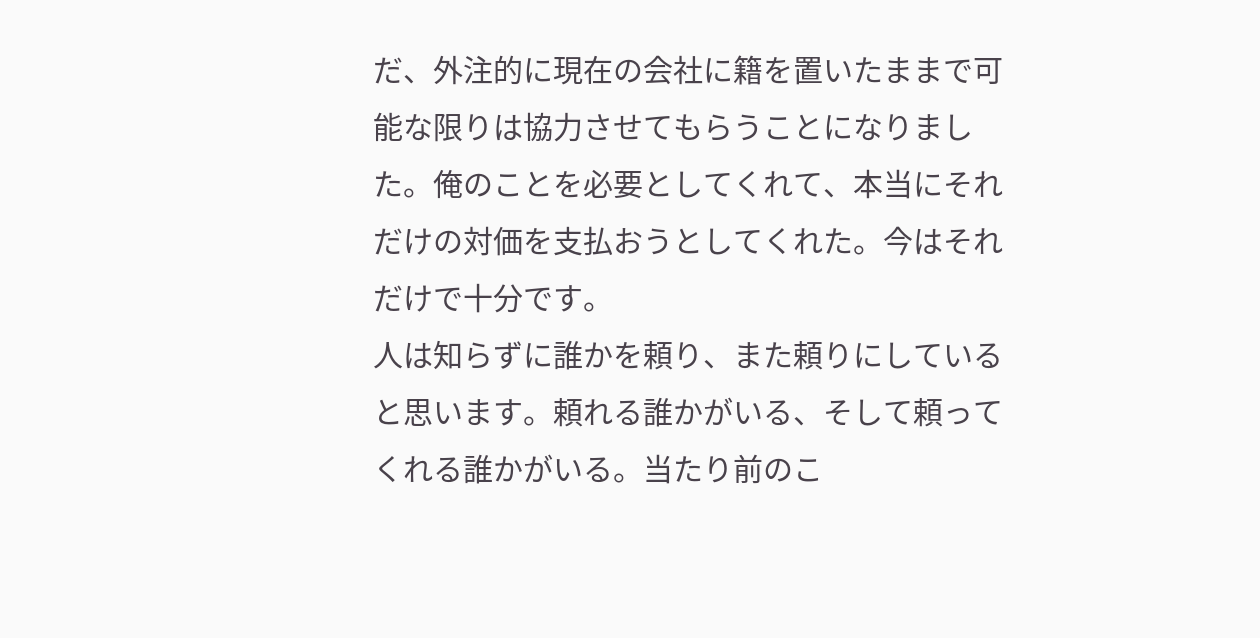だ、外注的に現在の会社に籍を置いたままで可能な限りは協力させてもらうことになりました。俺のことを必要としてくれて、本当にそれだけの対価を支払おうとしてくれた。今はそれだけで十分です。
人は知らずに誰かを頼り、また頼りにしていると思います。頼れる誰かがいる、そして頼ってくれる誰かがいる。当たり前のこ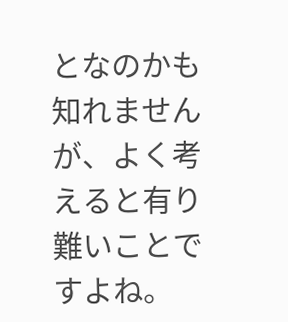となのかも知れませんが、よく考えると有り難いことですよね。